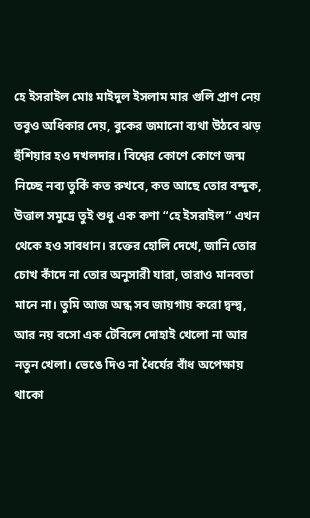হে ইসরাইল মোঃ মাইদুল ইসলাম মার গুলি প্রাণ নেয় তবুও অধিকার দেয়, বুকের জমানো ব্যথা উঠবে ঝড় হুঁশিয়ার হও দখলদার। বিশ্বের কোণে কোণে জন্ম নিচ্ছে নব্য তুর্কি কত রুখবে, কত আছে তোর বন্দুক, উত্তাল সমুদ্রে তুই শুধু এক কণা “হে ইসরাইল” এখন থেকে হও সাবধান। রক্তের হোলি দেখে, জানি তোর চোখ কাঁদে না তোর অনুসারী যারা, তারাও মানবতা মানে না। তুমি আজ অন্ধ সব জায়গায় করো দ্বন্দ্ব, আর নয় বসো এক টেবিলে দোহাই খেলো না আর নতুন খেলা। ভেঙে দিও না ধৈর্যের বাঁধ অপেক্ষায় থাকো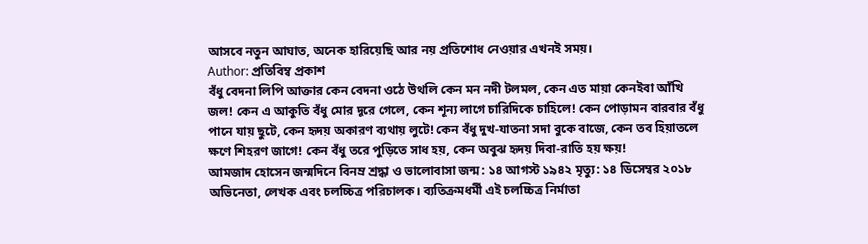আসবে নতুন আঘাত, অনেক হারিয়েছি আর নয় প্রতিশোধ নেওয়ার এখনই সময়।
Author: প্রতিবিম্ব প্রকাশ
বঁধু বেদনা লিপি আক্তার কেন বেদনা ওঠে উথলি কেন মন নদী টলমল, কেন এত মায়া কেনইবা আঁখি জল! কেন এ আকুতি বঁধু মোর দূরে গেলে, কেন শূন্য লাগে চারিদিকে চাহিলে! কেন পোড়ামন বারবার বঁধু পানে যায় ছুটে, কেন হৃদয় অকারণ ব্যথায় লুটে! কেন বঁধু দুখ-যাতনা সদা বুকে বাজে, কেন তব হিয়াতলে ক্ষণে শিহরণ জাগে! কেন বঁধু তরে পুড়িতে সাধ হয়, কেন অবুঝ হৃদয় দিবা-রাতি হয় ক্ষয়!
আমজাদ হোসেন জন্মদিনে বিনম্র শ্রদ্ধা ও ভালোবাসা জন্ম: ১৪ আগস্ট ১৯৪২ মৃত্যু: ১৪ ডিসেম্বর ২০১৮ অভিনেতা, লেখক এবং চলচ্চিত্র পরিচালক। ব্যতিক্রমধর্মী এই চলচ্চিত্র নির্মাতা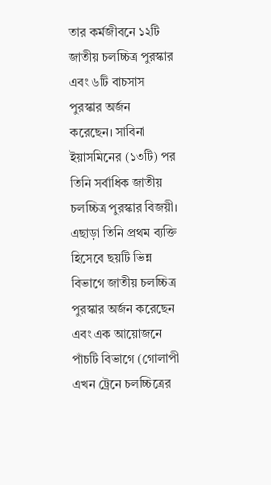তার কর্মজীবনে ১২টি জাতীয় চলচ্চিত্র পুরস্কার এবং ৬টি বাচসাস পুরস্কার অর্জন করেছেন। সাবিনা ইয়াসমিনের (১৩টি) পর তিনি সর্বাধিক জাতীয় চলচ্চিত্র পুরস্কার বিজয়ী। এছাড়া তিনি প্রথম ব্যক্তি হিসেবে ছয়টি ভিন্ন বিভাগে জাতীয় চলচ্চিত্র পুরস্কার অর্জন করেছেন এবং এক আয়োজনে পাঁচটি বিভাগে (গোলাপী এখন ট্রেনে চলচ্চিত্রের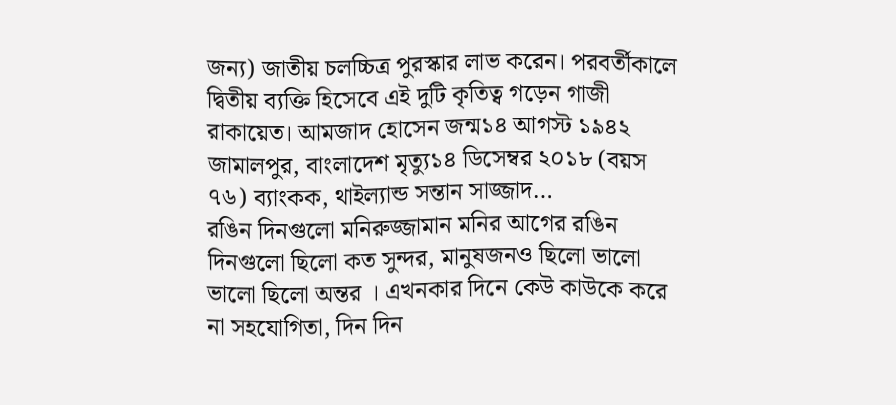জন্য) জাতীয় চলচ্চিত্র পুরস্কার লাভ করেন। পরবর্তীকালে দ্বিতীয় ব্যক্তি হিসেবে এই দুটি কৃতিত্ব গড়েন গাজী রাকায়েত। আমজাদ হোসেন জন্ম১৪ আগস্ট ১৯৪২ জামালপুর, বাংলাদেশ মৃত্যু১৪ ডিসেম্বর ২০১৮ (বয়স ৭৬) ব্যাংকক, থাইল্যান্ড সন্তান সাজ্জাদ…
রঙিন দিনগুলো মনিরুজ্জামান মনির আগের রঙিন দিনগুলো ছিলো কত সুন্দর, মানুষজনও ছিলো ভালো ভালো ছিলো অন্তর । এখনকার দিনে কেউ কাউকে করে না সহযোগিতা, দিন দিন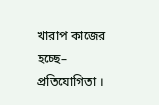খারাপ কাজের হচ্ছে– প্রতিযোগিতা ।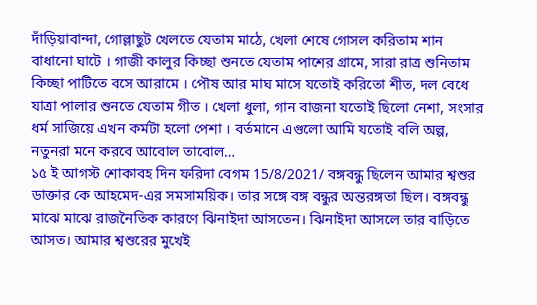দাঁড়িয়াবান্দা, গোল্লাছুট খেলতে যেতাম মাঠে, খেলা শেষে গোসল করিতাম শান বাধানো ঘাটে । গাজী কালুর কিচ্ছা শুনতে যেতাম পাশের গ্রামে, সারা রাত্র শুনিতাম কিচ্ছা পাটিতে বসে আরামে । পৌষ আর মাঘ মাসে যতোই করিতো শীত, দল বেধে যাত্রা পালার শুনতে যেতাম গীত । খেলা ধুলা, গান বাজনা যতোই ছিলো নেশা, সংসার ধর্ম সাজিয়ে এখন কর্মটা হলো পেশা । বর্তমানে এগুলো আমি যতোই বলি অল্প, নতুনরা মনে করবে আবোল তাবোল…
১৫ ই আগস্ট শোকাবহ দিন ফরিদা বেগম 15/8/2021/ বঙ্গবন্ধু ছিলেন আমার শ্বশুর ডাক্তার কে আহমেদ-এর সমসাময়িক। তার সঙ্গে বঙ্গ বন্ধুর অন্তরঙ্গতা ছিল। বঙ্গবন্ধু মাঝে মাঝে রাজনৈতিক কারণে ঝিনাইদা আসতেন। ঝিনাইদা আসলে তার বাড়িতে আসত। আমার শ্বশুরের মুখেই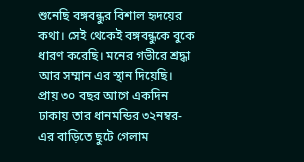শুনেছি বঙ্গবন্ধুর বিশাল হৃদয়ের কথা। সেই থেকেই বঙ্গবন্ধুকে বুকে ধারণ করেছি। মনের গভীরে শ্রদ্ধা আর সম্মান এর স্থান দিয়েছি। প্রায় ৩০ বছর আগে একদিন ঢাকায় তার ধানমন্ডির ৩২নম্বর-এর বাড়িতে ছুটে গেলাম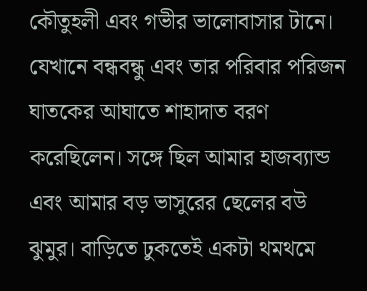কৌতুহলী এবং গভীর ভালোবাসার টানে। যেখানে বন্ধবন্ধু এবং তার পরিবার পরিজন ঘাতকের আঘাতে শাহাদাত বরণ করেছিলেন। সঙ্গে ছিল আমার হাজব্যান্ড এবং আমার বড় ভাসুরের ছেলের বউ ঝুমুর। বাড়িতে ঢুকতেই একটা থমথমে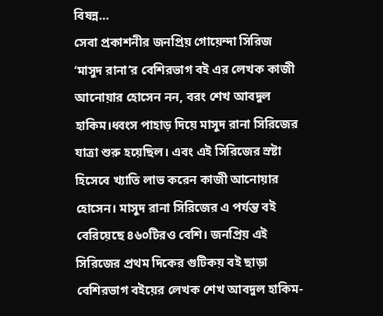বিষন্ন…
সেবা প্রকাশনীর জনপ্রিয় গোয়েন্দা সিরিজ ‘মাসুদ রানা’র বেশিরভাগ বই এর লেখক কাজী আনোয়ার হোসেন নন, বরং শেখ আবদুল হাকিম।ধ্বংস পাহাড় দিয়ে মাসুদ রানা সিরিজের যাত্রা শুরু হয়েছিল। এবং এই সিরিজের স্রষ্টা হিসেবে খ্যাতি লাভ করেন কাজী আনোয়ার হোসেন। মাসুদ রানা সিরিজের এ পর্যন্ত বই বেরিয়েছে ৪৬০টিরও বেশি। জনপ্রিয় এই সিরিজের প্রথম দিকের গুটিকয় বই ছাড়া বেশিরভাগ বইয়ের লেখক শেখ আবদুল হাকিম-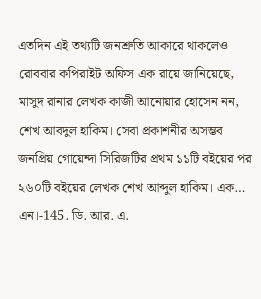এতদিন এই তথ্যটি জনশ্রুতি আকারে থাকলেও রোববার কপিরাইট অফিস এক রায়ে জানিয়েছে, মাসুদ রানার লেখক কাজী আনোয়ার হোসেন নন, শেখ আবদুল হাকিম। সেবা প্রকাশনীর অসম্ভব জনপ্রিয় গোয়েন্দা সিরিজটির প্রথম ১১টি বইয়ের পর ২৬০টি বইয়ের লেখক শেখ আব্দুল হাকিম। এক…
এন।-145. ডি. আর. এ.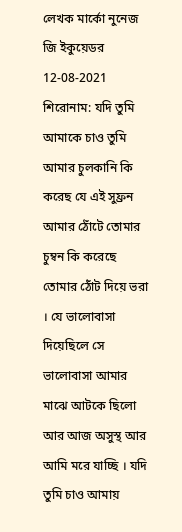লেখক মার্কো নুনেজ জি ইকুয়েডর 12-08-2021 শিরোনাম: যদি তুমি আমাকে চাও তুমি আমার চুলকানি কি করেছ যে এই সুফ্রন আমার ঠোঁটে তোমার চুম্বন কি করেছে তোমার ঠোঁট দিয়ে ভরা । যে ভালোবাসা দিয়েছিলে সে ভালোবাসা আমার মাঝে আটকে ছিলো আর আজ অসুস্থ আর আমি মরে যাচ্ছি । যদি তুমি চাও আমায়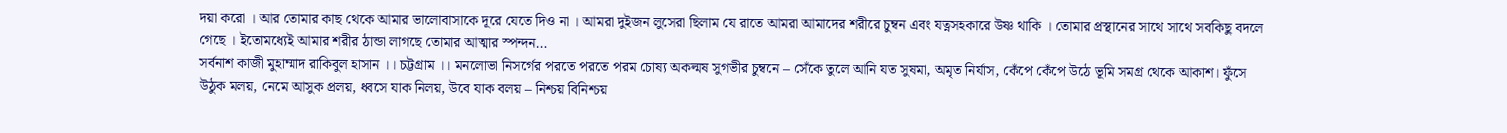দয়া করো । আর তোমার কাছ থেকে আমার ভালোবাসাকে দূরে যেতে দিও না । আমরা দুইজন লুসেরা ছিলাম যে রাতে আমরা আমাদের শরীরে চুম্বন এবং যত্নসহকারে উষ্ণ থাকি । তোমার প্রস্থানের সাথে সাথে সবকিছু বদলে গেছে । ইতোমধ্যেই আমার শরীর ঠান্ডা লাগছে তোমার আত্মার স্পন্দন…
সর্বনাশ কাজী মুহাম্মাদ রাকিবুল হাসান ।। চট্টগ্রাম ।। মনলোভা নিসর্গের পরতে পরতে পরম চোষ্য অকল্মষ সুগভীর চুম্বনে – সেঁকে তুলে আনি যত সুষমা, অমৃত নির্যাস, কেঁপে কেঁপে উঠে ভূমি সমগ্র থেকে আকাশ। ফুঁসে উঠুক মলয়, নেমে আসুক প্রলয়, ধ্বসে যাক নিলয়, উবে যাক বলয় – নিশ্চয় বিনিশ্চয়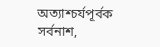অত্যাশ্চর্যপূর্বক সর্বনাশ,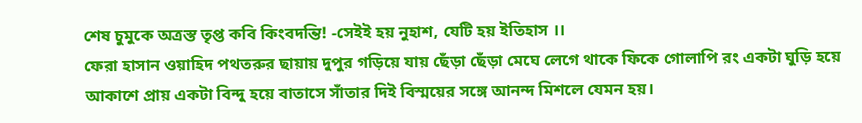শেষ চুমুকে অত্রস্ত তৃপ্ত কবি কিংবদন্তি! -সেইই হয় নুহাশ, যেটি হয় ইতিহাস ।।
ফেরা হাসান ওয়াহিদ পথতরুর ছায়ায় দুপুর গড়িয়ে যায় ছেঁড়া ছেঁড়া মেঘে লেগে থাকে ফিকে গোলাপি রং একটা ঘুড়ি হয়ে আকাশে প্রায় একটা বিন্দু হয়ে বাতাসে সাঁতার দিই বিস্ময়ের সঙ্গে আনন্দ মিশলে যেমন হয়।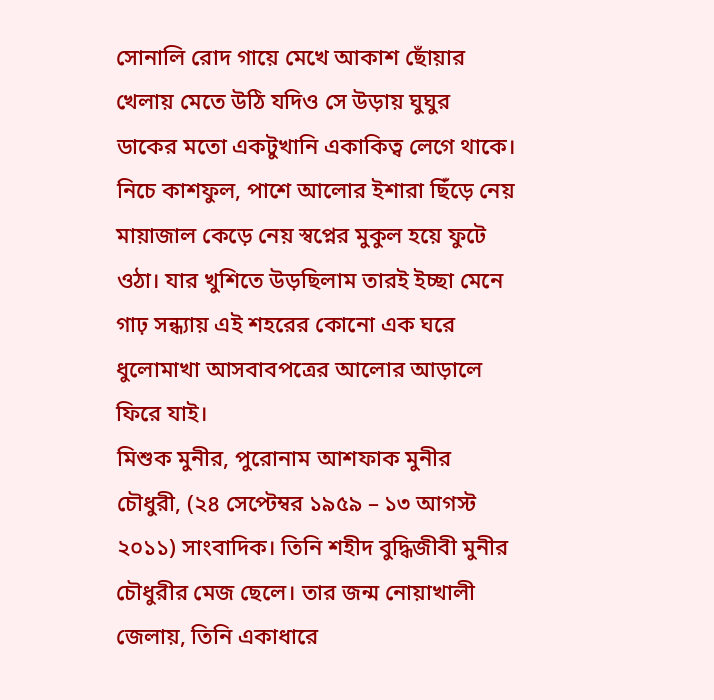সোনালি রোদ গায়ে মেখে আকাশ ছোঁয়ার খেলায় মেতে উঠি যদিও সে উড়ায় ঘুঘুর ডাকের মতো একটুখানি একাকিত্ব লেগে থাকে। নিচে কাশফুল, পাশে আলোর ইশারা ছিঁড়ে নেয় মায়াজাল কেড়ে নেয় স্বপ্নের মুকুল হয়ে ফুটে ওঠা। যার খুশিতে উড়ছিলাম তারই ইচ্ছা মেনে গাঢ় সন্ধ্যায় এই শহরের কোনো এক ঘরে ধুলোমাখা আসবাবপত্রের আলোর আড়ালে ফিরে যাই।
মিশুক মুনীর, পুরোনাম আশফাক মুনীর চৌধুরী, (২৪ সেপ্টেম্বর ১৯৫৯ – ১৩ আগস্ট ২০১১) সাংবাদিক। তিনি শহীদ বুদ্ধিজীবী মুনীর চৌধুরীর মেজ ছেলে। তার জন্ম নোয়াখালী জেলায়, তিনি একাধারে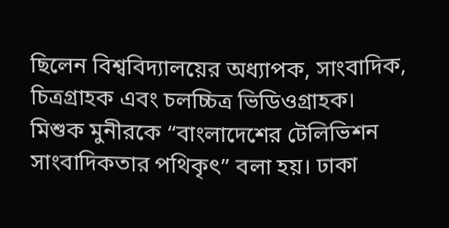ছিলেন বিশ্ববিদ্যালয়ের অধ্যাপক, সাংবাদিক, চিত্রগ্রাহক এবং চলচ্চিত্র ভিডিওগ্রাহক। মিশুক মুনীরকে “বাংলাদেশের টেলিভিশন সাংবাদিকতার পথিকৃৎ” বলা হয়। ঢাকা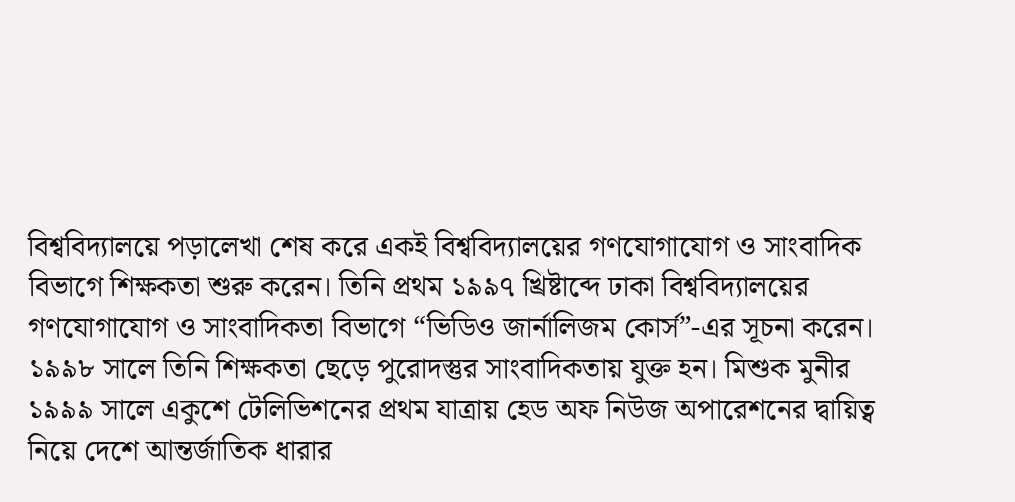বিশ্ববিদ্যালয়ে পড়ালেখা শেষ করে একই বিশ্ববিদ্যালয়ের গণযোগাযোগ ও সাংবাদিক বিভাগে শিক্ষকতা শুরু করেন। তিনি প্রথম ১৯৯৭ খ্রিষ্টাব্দে ঢাকা বিশ্ববিদ্যালয়ের গণযোগাযোগ ও সাংবাদিকতা বিভাগে “ভিডিও জার্নালিজম কোর্স”-এর সূচনা করেন। ১৯৯৮ সালে তিনি শিক্ষকতা ছেড়ে পুরোদস্তুর সাংবাদিকতায় যুক্ত হন। মিশুক মুনীর ১৯৯৯ সালে একুশে টেলিভিশনের প্রথম যাত্রায় হেড অফ নিউজ অপারেশনের দ্বায়িত্ব নিয়ে দেশে আন্তর্জাতিক ধারার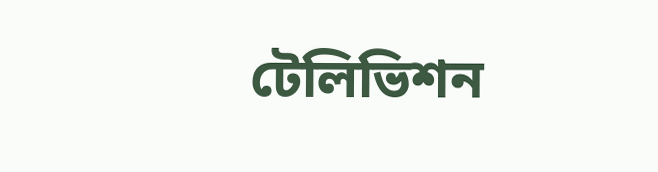টেলিভিশন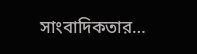সাংবাদিকতার…